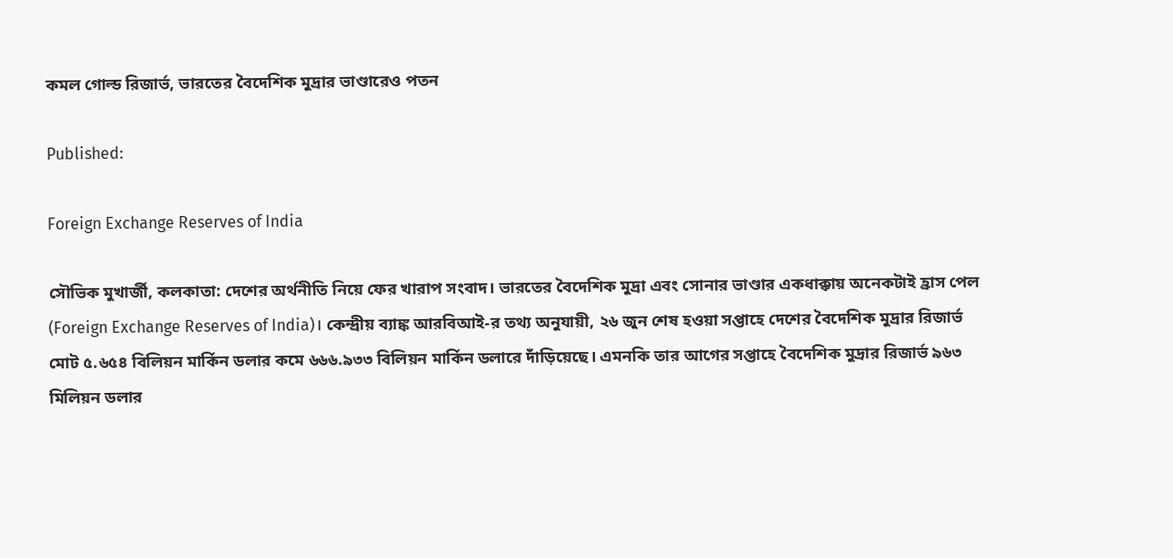কমল গোল্ড রিজার্ভ, ভারতের বৈদেশিক মুদ্রার ভাণ্ডারেও পতন

Published:

Foreign Exchange Reserves of India

সৌভিক মুখার্জী, কলকাতা: দেশের অর্থনীতি নিয়ে ফের খারাপ সংবাদ। ভারতের বৈদেশিক মুদ্রা এবং সোনার ভাণ্ডার একধাক্কায় অনেকটাই হ্রাস পেল (Foreign Exchange Reserves of India)। কেন্দ্রীয় ব্যাঙ্ক আরবিআই-র তথ্য অনুযায়ী, ২৬ জুন শেষ হওয়া সপ্তাহে দেশের বৈদেশিক মুদ্রার রিজার্ভ মোট ৫.৬৫৪ বিলিয়ন মার্কিন ডলার কমে ৬৬৬.৯৩৩ বিলিয়ন মার্কিন ডলারে দাঁড়িয়েছে। এমনকি তার আগের সপ্তাহে বৈদেশিক মুদ্রার রিজার্ভ ৯৬৩ মিলিয়ন ডলার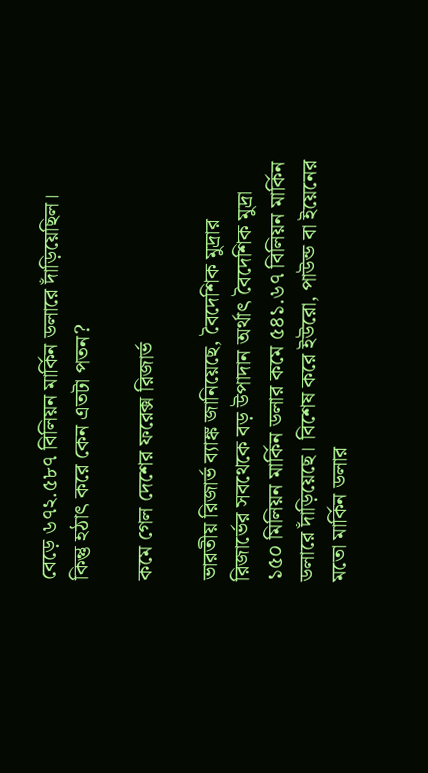বেড়ে ৬৭২.৫৮৭ বিলিয়ন মার্কিন ডলারে দাঁড়িয়েছিল। কিন্তু হঠাৎ করে কেন এতটা পতন?

কমে গেল দেশের ফরেক্স রিজার্ভ

ভারতীয় রিজার্ভ ব্যাঙ্ক জানিয়েছে, বৈদেশিক মুদ্রার রিজার্ভের সবথেকে বড় উপাদান অর্থাৎ বৈদেশিক মুদ্রা ১৫০ মিলিয়ন মার্কিন ডলার কমে ৫৪১.৬৭ বিলিয়ন মার্কিন ডলারে দাঁড়িয়েছে। বিশেষ করে ইউরো, পাউন্ড বা ইয়েনের মতো মার্কিন ডলার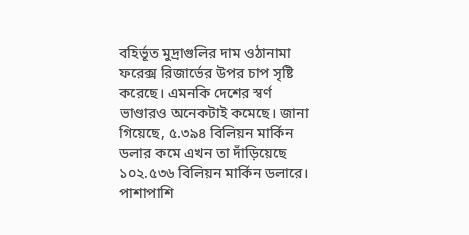বহির্ভূত মুদ্রাগুলির দাম ওঠানামা ফরেক্স রিজার্ভের উপর চাপ সৃষ্টি করেছে। এমনকি দেশের স্বর্ণ ভাণ্ডারও অনেকটাই কমেছে। জানা গিয়েছে, ৫.৩৯৪ বিলিয়ন মার্কিন ডলার কমে এখন তা দাঁড়িয়েছে ১০২.৫৩৬ বিলিয়ন মার্কিন ডলারে। পাশাপাশি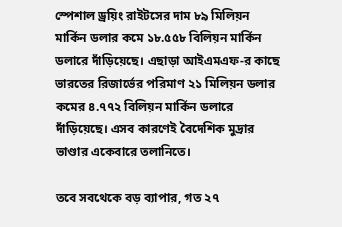স্পেশাল ড্রয়িং রাইটসের দাম ৮৯ মিলিয়ন মার্কিন ডলার কমে ১৮.৫৫৮ বিলিয়ন মার্কিন ডলারে দাঁড়িয়েছে। এছাড়া আইএমএফ-র কাছে ভারতের রিজার্ভের পরিমাণ ২১ মিলিয়ন ডলার কমের ৪.৭৭২ বিলিয়ন মার্কিন ডলারে দাঁড়িয়েছে। এসব কারণেই বৈদেশিক মুদ্রার ভাণ্ডার একেবারে তলানিতে।

তবে সবথেকে বড় ব্যাপার, গত ২৭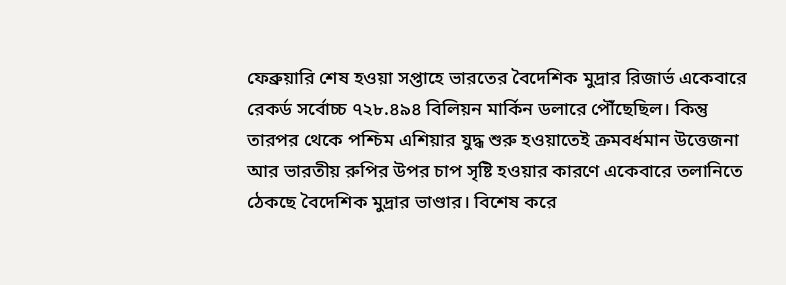ফেব্রুয়ারি শেষ হওয়া সপ্তাহে ভারতের বৈদেশিক মুদ্রার রিজার্ভ একেবারে রেকর্ড সর্বোচ্চ ৭২৮.৪৯৪ বিলিয়ন মার্কিন ডলারে পৌঁছেছিল। কিন্তু তারপর থেকে পশ্চিম এশিয়ার যুদ্ধ শুরু হওয়াতেই ক্রমবর্ধমান উত্তেজনা আর ভারতীয় রুপির উপর চাপ সৃষ্টি হওয়ার কারণে একেবারে তলানিতে ঠেকছে বৈদেশিক মুদ্রার ভাণ্ডার। বিশেষ করে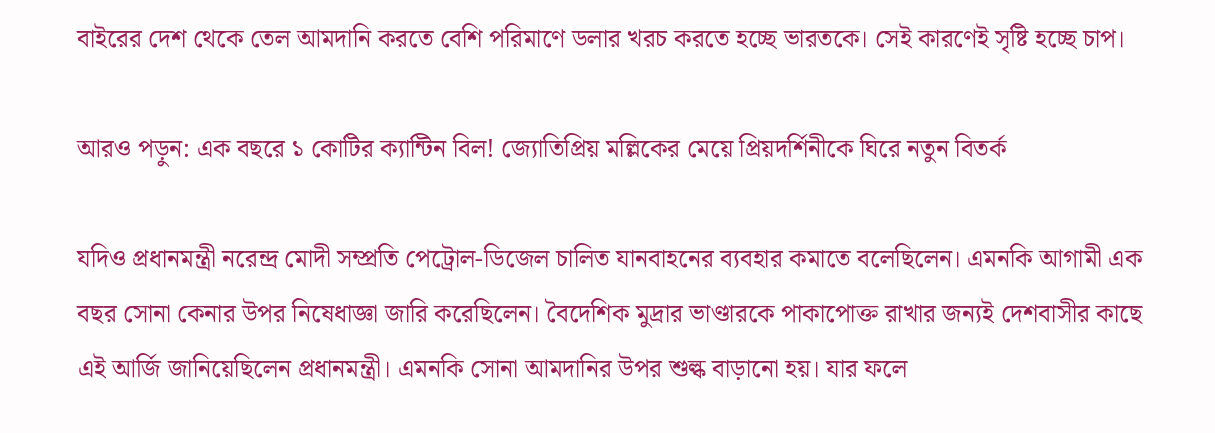বাইরের দেশ থেকে তেল আমদানি করতে বেশি পরিমাণে ডলার খরচ করতে হচ্ছে ভারতকে। সেই কারণেই সৃষ্টি হচ্ছে চাপ।

আরও পড়ুন: এক বছরে ১ কোটির ক্যান্টিন বিল! জ্যোতিপ্রিয় মল্লিকের মেয়ে প্রিয়দর্শিনীকে ঘিরে নতুন বিতর্ক

যদিও প্রধানমন্ত্রী নরেন্দ্র মোদী সম্প্রতি পেট্রোল-ডিজেল চালিত যানবাহনের ব্যবহার কমাতে বলেছিলেন। এমনকি আগামী এক বছর সোনা কেনার উপর নিষেধাজ্ঞা জারি করেছিলেন। বৈদেশিক মুদ্রার ভাণ্ডারকে পাকাপোক্ত রাখার জন্যই দেশবাসীর কাছে এই আর্জি জানিয়েছিলেন প্রধানমন্ত্রী। এমনকি সোনা আমদানির উপর শুল্ক বাড়ানো হয়। যার ফলে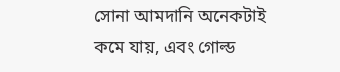সোনা আমদানি অনেকটাই কমে যায়, এবং গোল্ড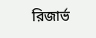রিজার্ভ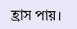হ্রাস পায়।